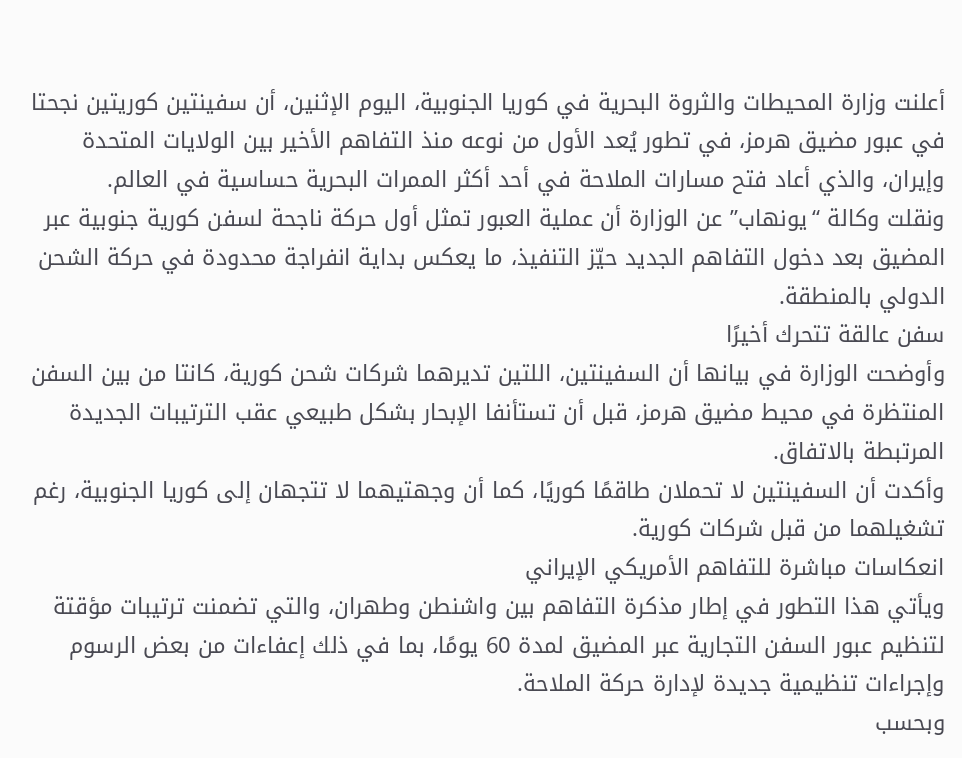أعلنت وزارة المحيطات والثروة البحرية في كوريا الجنوبية، اليوم الإثنين، أن سفينتين كوريتين نجحتا في عبور مضيق هرمز، في تطور يُعد الأول من نوعه منذ التفاهم الأخير بين الولايات المتحدة وإيران، والذي أعاد فتح مسارات الملاحة في أحد أكثر الممرات البحرية حساسية في العالم.
ونقلت وكالة “يونهاب” عن الوزارة أن عملية العبور تمثل أول حركة ناجحة لسفن كورية جنوبية عبر المضيق بعد دخول التفاهم الجديد حيّز التنفيذ، ما يعكس بداية انفراجة محدودة في حركة الشحن الدولي بالمنطقة.
سفن عالقة تتحرك أخيرًا
وأوضحت الوزارة في بيانها أن السفينتين، اللتين تديرهما شركات شحن كورية، كانتا من بين السفن المنتظرة في محيط مضيق هرمز، قبل أن تستأنفا الإبحار بشكل طبيعي عقب الترتيبات الجديدة المرتبطة بالاتفاق.
وأكدت أن السفينتين لا تحملان طاقمًا كوريًا، كما أن وجهتيهما لا تتجهان إلى كوريا الجنوبية، رغم تشغيلهما من قبل شركات كورية.
انعكاسات مباشرة للتفاهم الأمريكي الإيراني
ويأتي هذا التطور في إطار مذكرة التفاهم بين واشنطن وطهران، والتي تضمنت ترتيبات مؤقتة لتنظيم عبور السفن التجارية عبر المضيق لمدة 60 يومًا، بما في ذلك إعفاءات من بعض الرسوم وإجراءات تنظيمية جديدة لإدارة حركة الملاحة.
وبحسب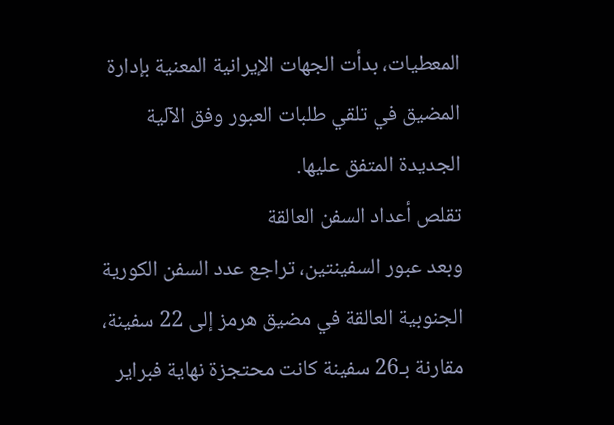المعطيات، بدأت الجهات الإيرانية المعنية بإدارة المضيق في تلقي طلبات العبور وفق الآلية الجديدة المتفق عليها.
تقلص أعداد السفن العالقة
وبعد عبور السفينتين، تراجع عدد السفن الكورية الجنوبية العالقة في مضيق هرمز إلى 22 سفينة، مقارنة بـ26 سفينة كانت محتجزة نهاية فبراير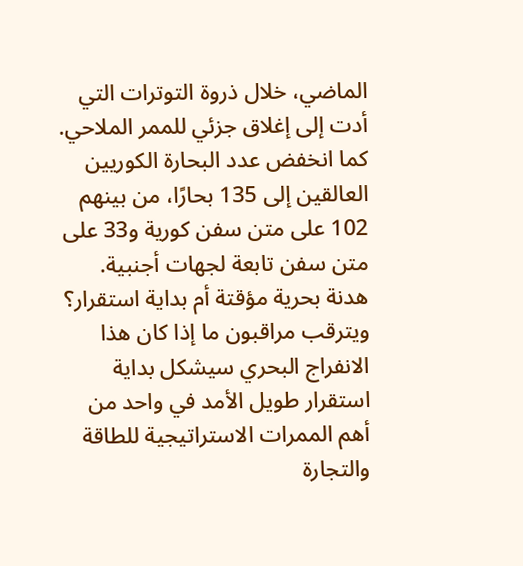الماضي، خلال ذروة التوترات التي أدت إلى إغلاق جزئي للممر الملاحي.
كما انخفض عدد البحارة الكوريين العالقين إلى 135 بحارًا، من بينهم 102 على متن سفن كورية و33 على متن سفن تابعة لجهات أجنبية.
هدنة بحرية مؤقتة أم بداية استقرار؟
ويترقب مراقبون ما إذا كان هذا الانفراج البحري سيشكل بداية استقرار طويل الأمد في واحد من أهم الممرات الاستراتيجية للطاقة والتجارة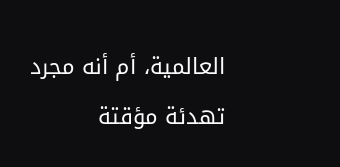العالمية، أم أنه مجرد تهدئة مؤقتة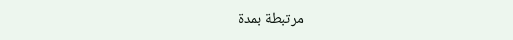مرتبطة بمدة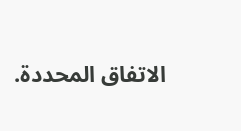الاتفاق المحددة.